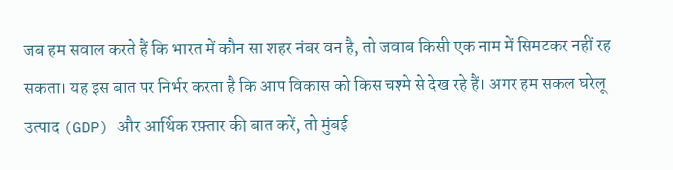जब हम सवाल करते हैं कि भारत में कौन सा शहर नंबर वन है, तो जवाब किसी एक नाम में सिमटकर नहीं रह सकता। यह इस बात पर निर्भर करता है कि आप विकास को किस चश्मे से देख रहे हैं। अगर हम सकल घरेलू उत्पाद (GDP) और आर्थिक रफ़्तार की बात करें, तो मुंबई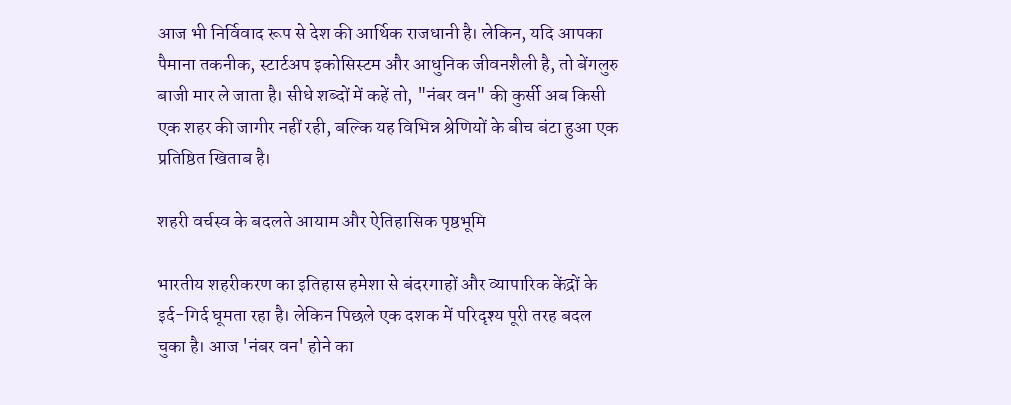आज भी निर्विवाद रूप से देश की आर्थिक राजधानी है। लेकिन, यदि आपका पैमाना तकनीक, स्टार्टअप इकोसिस्टम और आधुनिक जीवनशैली है, तो बेंगलुरु बाजी मार ले जाता है। सीधे शब्दों में कहें तो, "नंबर वन" की कुर्सी अब किसी एक शहर की जागीर नहीं रही, बल्कि यह विभिन्न श्रेणियों के बीच बंटा हुआ एक प्रतिष्ठित खिताब है।

शहरी वर्चस्व के बदलते आयाम और ऐतिहासिक पृष्ठभूमि

भारतीय शहरीकरण का इतिहास हमेशा से बंदरगाहों और व्यापारिक केंद्रों के इर्द-गिर्द घूमता रहा है। लेकिन पिछले एक दशक में परिदृश्य पूरी तरह बदल चुका है। आज 'नंबर वन' होने का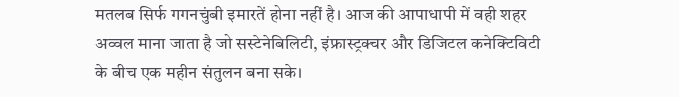मतलब सिर्फ गगनचुंबी इमारतें होना नहीं है। आज की आपाधापी में वही शहर अव्वल माना जाता है जो सस्टेनेबिलिटी, इंफ्रास्ट्रक्चर और डिजिटल कनेक्टिविटी के बीच एक महीन संतुलन बना सके।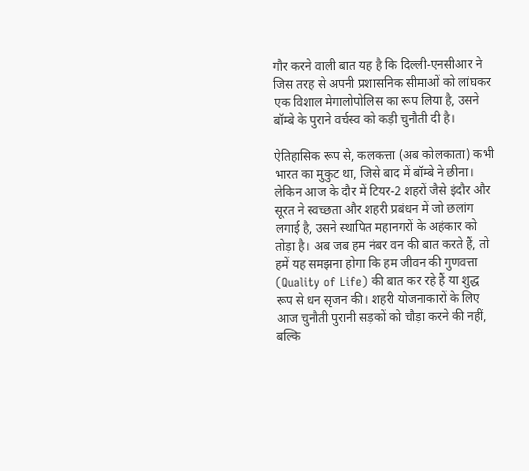गौर करने वाली बात यह है कि दिल्ली-एनसीआर ने जिस तरह से अपनी प्रशासनिक सीमाओं को लांघकर एक विशाल मेगालोपोलिस का रूप लिया है, उसने बॉम्बे के पुराने वर्चस्व को कड़ी चुनौती दी है।

ऐतिहासिक रूप से, कलकत्ता (अब कोलकाता) कभी भारत का मुकुट था, जिसे बाद में बॉम्बे ने छीना। लेकिन आज के दौर में टियर-2 शहरों जैसे इंदौर और सूरत ने स्वच्छता और शहरी प्रबंधन में जो छलांग लगाई है, उसने स्थापित महानगरों के अहंकार को तोड़ा है। अब जब हम नंबर वन की बात करते हैं, तो हमें यह समझना होगा कि हम जीवन की गुणवत्ता (Quality of Life) की बात कर रहे हैं या शुद्ध रूप से धन सृजन की। शहरी योजनाकारों के लिए आज चुनौती पुरानी सड़कों को चौड़ा करने की नहीं, बल्कि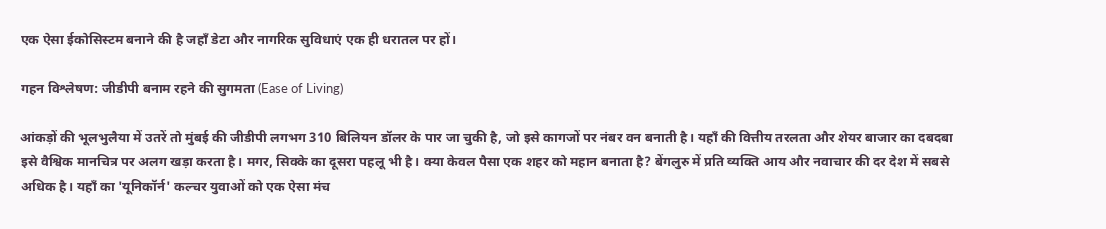एक ऐसा ईकोसिस्टम बनाने की है जहाँ डेटा और नागरिक सुविधाएं एक ही धरातल पर हों।

गहन विश्लेषण: जीडीपी बनाम रहने की सुगमता (Ease of Living)

आंकड़ों की भूलभुलैया में उतरें तो मुंबई की जीडीपी लगभग 310 बिलियन डॉलर के पार जा चुकी है, जो इसे कागजों पर नंबर वन बनाती है। यहाँ की वित्तीय तरलता और शेयर बाजार का दबदबा इसे वैश्विक मानचित्र पर अलग खड़ा करता है। मगर, सिक्के का दूसरा पहलू भी है। क्या केवल पैसा एक शहर को महान बनाता है? बेंगलुरु में प्रति व्यक्ति आय और नवाचार की दर देश में सबसे अधिक है। यहाँ का 'यूनिकॉर्न' कल्चर युवाओं को एक ऐसा मंच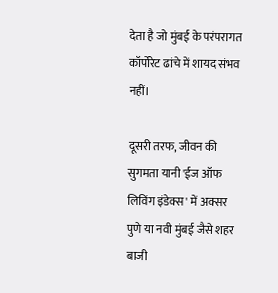देता है जो मुंबई के परंपरागत कॉर्पोरेट ढांचे में शायद संभव नहीं।

दूसरी तरफ, जीवन की सुगमता यानी 'ईज ऑफ लिविंग इंडेक्स' में अक्सर पुणे या नवी मुंबई जैसे शहर बाजी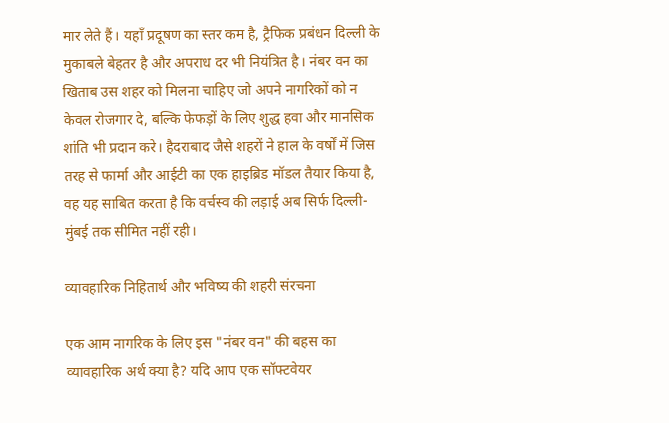मार लेते हैं। यहाँ प्रदूषण का स्तर कम है, ट्रैफिक प्रबंधन दिल्ली के मुकाबले बेहतर है और अपराध दर भी नियंत्रित है। नंबर वन का खिताब उस शहर को मिलना चाहिए जो अपने नागरिकों को न केवल रोजगार दे, बल्कि फेफड़ों के लिए शुद्ध हवा और मानसिक शांति भी प्रदान करे। हैदराबाद जैसे शहरों ने हाल के वर्षों में जिस तरह से फार्मा और आईटी का एक हाइब्रिड मॉडल तैयार किया है, वह यह साबित करता है कि वर्चस्व की लड़ाई अब सिर्फ दिल्ली-मुंबई तक सीमित नहीं रही।

व्यावहारिक निहितार्थ और भविष्य की शहरी संरचना

एक आम नागरिक के लिए इस "नंबर वन" की बहस का व्यावहारिक अर्थ क्या है? यदि आप एक सॉफ्टवेयर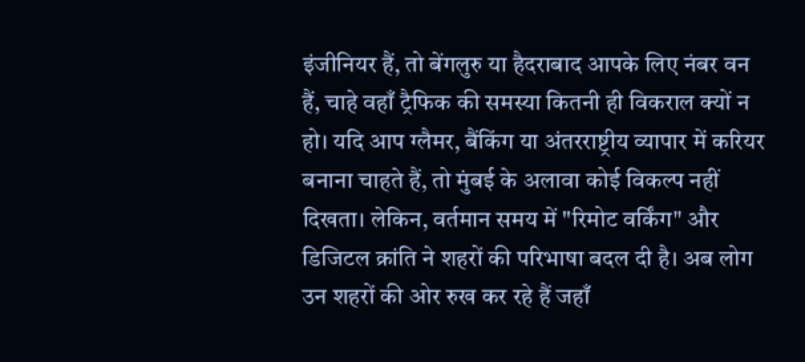इंजीनियर हैं, तो बेंगलुरु या हैदराबाद आपके लिए नंबर वन हैं, चाहे वहाँ ट्रैफिक की समस्या कितनी ही विकराल क्यों न हो। यदि आप ग्लैमर, बैंकिंग या अंतरराष्ट्रीय व्यापार में करियर बनाना चाहते हैं, तो मुंबई के अलावा कोई विकल्प नहीं दिखता। लेकिन, वर्तमान समय में "रिमोट वर्किंग" और डिजिटल क्रांति ने शहरों की परिभाषा बदल दी है। अब लोग उन शहरों की ओर रुख कर रहे हैं जहाँ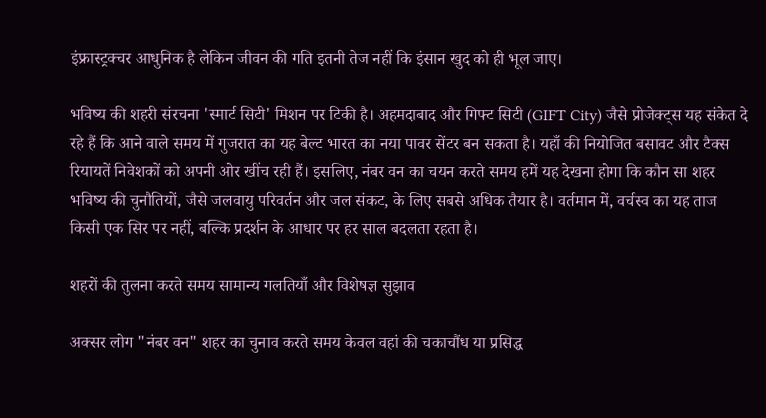इंफ्रास्ट्रक्चर आधुनिक है लेकिन जीवन की गति इतनी तेज नहीं कि इंसान खुद को ही भूल जाए।

भविष्य की शहरी संरचना 'स्मार्ट सिटी' मिशन पर टिकी है। अहमदाबाद और गिफ्ट सिटी (GIFT City) जैसे प्रोजेक्ट्स यह संकेत दे रहे हैं कि आने वाले समय में गुजरात का यह बेल्ट भारत का नया पावर सेंटर बन सकता है। यहाँ की नियोजित बसावट और टैक्स रियायतें निवेशकों को अपनी ओर खींच रही हैं। इसलिए, नंबर वन का चयन करते समय हमें यह देखना होगा कि कौन सा शहर भविष्य की चुनौतियों, जैसे जलवायु परिवर्तन और जल संकट, के लिए सबसे अधिक तैयार है। वर्तमान में, वर्चस्व का यह ताज किसी एक सिर पर नहीं, बल्कि प्रदर्शन के आधार पर हर साल बदलता रहता है।

शहरों की तुलना करते समय सामान्य गलतियाँ और विशेषज्ञ सुझाव

अक्सर लोग "नंबर वन" शहर का चुनाव करते समय केवल वहां की चकाचौंध या प्रसिद्ध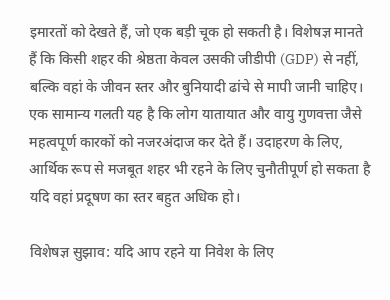इमारतों को देखते हैं, जो एक बड़ी चूक हो सकती है। विशेषज्ञ मानते हैं कि किसी शहर की श्रेष्ठता केवल उसकी जीडीपी (GDP) से नहीं, बल्कि वहां के जीवन स्तर और बुनियादी ढांचे से मापी जानी चाहिए। एक सामान्य गलती यह है कि लोग यातायात और वायु गुणवत्ता जैसे महत्वपूर्ण कारकों को नजरअंदाज कर देते हैं। उदाहरण के लिए, आर्थिक रूप से मजबूत शहर भी रहने के लिए चुनौतीपूर्ण हो सकता है यदि वहां प्रदूषण का स्तर बहुत अधिक हो।

विशेषज्ञ सुझाव: यदि आप रहने या निवेश के लिए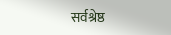सर्वश्रेष्ठ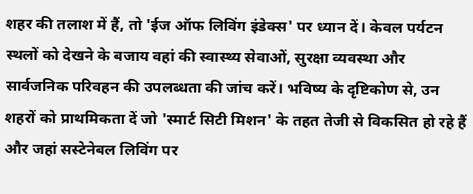शहर की तलाश में हैं, तो 'ईज ऑफ लिविंग इंडेक्स' पर ध्यान दें। केवल पर्यटन स्थलों को देखने के बजाय वहां की स्वास्थ्य सेवाओं, सुरक्षा व्यवस्था और सार्वजनिक परिवहन की उपलब्धता की जांच करें। भविष्य के दृष्टिकोण से, उन शहरों को प्राथमिकता दें जो 'स्मार्ट सिटी मिशन' के तहत तेजी से विकसित हो रहे हैं और जहां सस्टेनेबल लिविंग पर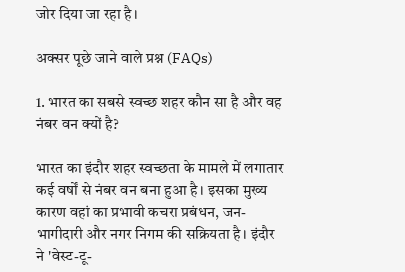जोर दिया जा रहा है।

अक्सर पूछे जाने वाले प्रश्न (FAQs)

1. भारत का सबसे स्वच्छ शहर कौन सा है और वह नंबर वन क्यों है?

भारत का इंदौर शहर स्वच्छता के मामले में लगातार कई वर्षों से नंबर वन बना हुआ है। इसका मुख्य कारण वहां का प्रभावी कचरा प्रबंधन, जन-भागीदारी और नगर निगम की सक्रियता है। इंदौर ने 'वेस्ट-टू-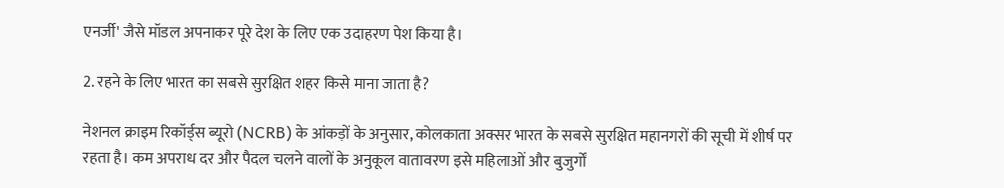एनर्जी' जैसे मॉडल अपनाकर पूरे देश के लिए एक उदाहरण पेश किया है।

2. रहने के लिए भारत का सबसे सुरक्षित शहर किसे माना जाता है?

नेशनल क्राइम रिकॉर्ड्स ब्यूरो (NCRB) के आंकड़ों के अनुसार, कोलकाता अक्सर भारत के सबसे सुरक्षित महानगरों की सूची में शीर्ष पर रहता है। कम अपराध दर और पैदल चलने वालों के अनुकूल वातावरण इसे महिलाओं और बुजुर्गों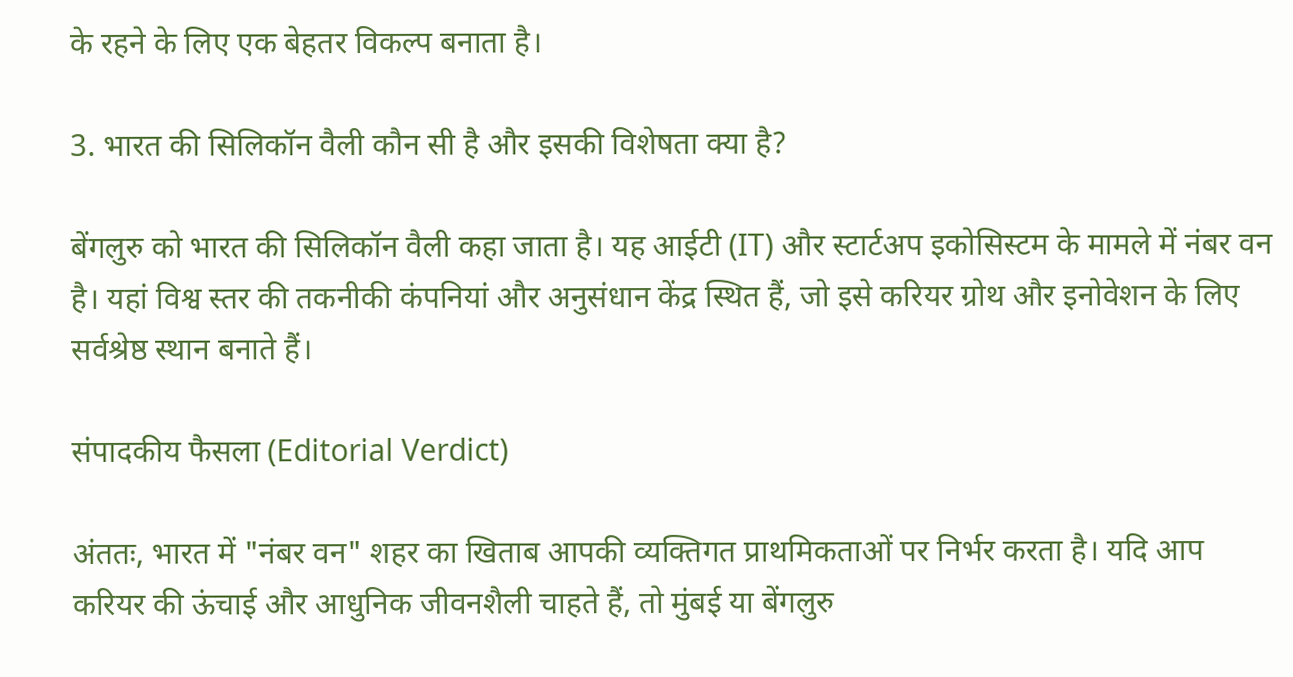के रहने के लिए एक बेहतर विकल्प बनाता है।

3. भारत की सिलिकॉन वैली कौन सी है और इसकी विशेषता क्या है?

बेंगलुरु को भारत की सिलिकॉन वैली कहा जाता है। यह आईटी (IT) और स्टार्टअप इकोसिस्टम के मामले में नंबर वन है। यहां विश्व स्तर की तकनीकी कंपनियां और अनुसंधान केंद्र स्थित हैं, जो इसे करियर ग्रोथ और इनोवेशन के लिए सर्वश्रेष्ठ स्थान बनाते हैं।

संपादकीय फैसला (Editorial Verdict)

अंततः, भारत में "नंबर वन" शहर का खिताब आपकी व्यक्तिगत प्राथमिकताओं पर निर्भर करता है। यदि आप करियर की ऊंचाई और आधुनिक जीवनशैली चाहते हैं, तो मुंबई या बेंगलुरु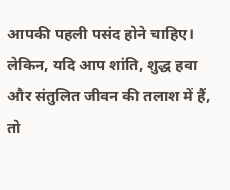आपकी पहली पसंद होने चाहिए। लेकिन, यदि आप शांति, शुद्ध हवा और संतुलित जीवन की तलाश में हैं, तो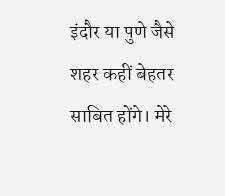इंदौर या पुणे जैसे शहर कहीं बेहतर साबित होंगे। मेरे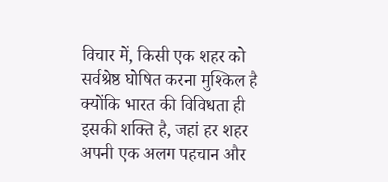विचार में, किसी एक शहर को सर्वश्रेष्ठ घोषित करना मुश्किल है क्योंकि भारत की विविधता ही इसकी शक्ति है, जहां हर शहर अपनी एक अलग पहचान और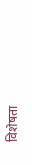विशेषता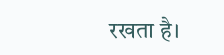रखता है।